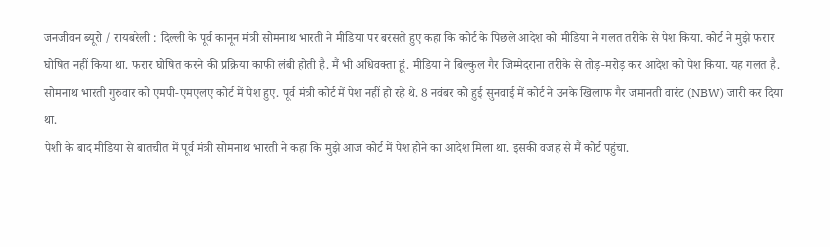जनजीवन ब्यूरो / रायबरेली : दिल्ली के पूर्व कानून मंत्री सोमनाथ भारती ने मीडिया पर बरसते हुए कहा कि कोर्ट के पिछले आदेश को मीडिया ने गलत तरीके से पेश किया. कोर्ट ने मुझे फरार घोषित नहीं किया था. फरार घोषित करने की प्रक्रिया काफी लंबी होती है. मैं भी अधिवक्ता हूं. मीडिया ने बिल्कुल गैर जिम्मेदराना तरीके से तोड़-मरोड़ कर आदेश को पेश किया. यह गलत है.
सोमनाथ भारती गुरुवार को एमपी-एमएलए कोर्ट में पेश हुए. पूर्व मंत्री कोर्ट में पेश नहीं हो रहे थे. 8 नवंबर को हुई सुनवाई में कोर्ट ने उनके खिलाफ गैर जमानती वारंट (NBW) जारी कर दिया था.
पेशी के बाद मीडिया से बातचीत में पूर्व मंत्री सोमनाथ भारती ने कहा कि मुझे आज कोर्ट में पेश होने का आदेश मिला था. इसकी वजह से मैं कोर्ट पहुंचा.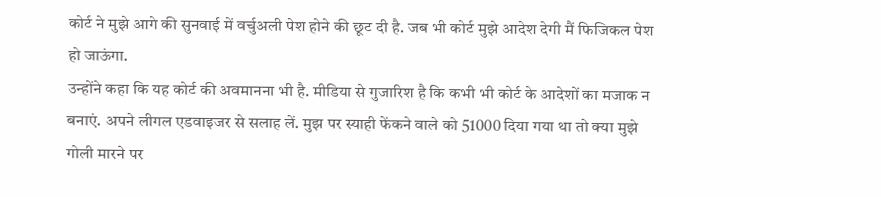कोर्ट ने मुझे आगे की सुनवाई में वर्चुअली पेश होने की छूट दी है. जब भी कोर्ट मुझे आदेश देगी मैं फिजिकल पेश हो जाऊंगा.
उन्होंने कहा कि यह कोर्ट की अवमानना भी है. मीडिया से गुजारिश है कि कभी भी कोर्ट के आदेशों का मजाक न बनाएं. अपने लीगल एडवाइजर से सलाह लें. मुझ पर स्याही फेंकने वाले को 51000 दिया गया था तो क्या मुझे गोली मारने पर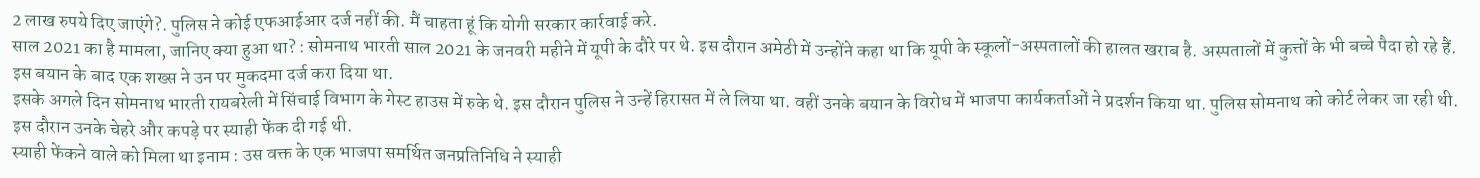2 लाख रुपये दिए जाएंगे?. पुलिस ने कोई एफआईआर दर्ज नहीं की. मैं चाहता हूं कि योगी सरकार कार्रवाई करे.
साल 2021 का है मामला, जानिए क्या हुआ था? : सोमनाथ भारती साल 2021 के जनवरी महीने में यूपी के दौरे पर थे. इस दौरान अमेठी में उन्होंने कहा था कि यूपी के स्कूलों-अस्पतालों की हालत खराब है. अस्पतालों में कुत्तों के भी बच्चे पैदा हो रहे हैं. इस बयान के बाद एक शख्स ने उन पर मुकदमा दर्ज करा दिया था.
इसके अगले दिन सोमनाथ भारती रायबरेली में सिंचाई विभाग के गेस्ट हाउस में रुके थे. इस दौरान पुलिस ने उन्हें हिरासत में ले लिया था. वहीं उनके बयान के विरोध में भाजपा कार्यकर्ताओं ने प्रदर्शन किया था. पुलिस सोमनाथ को कोर्ट लेकर जा रही थी. इस दौरान उनके चेहरे और कपड़े पर स्याही फेंक दी गई थी.
स्याही फेंकने वाले को मिला था इनाम : उस वक्त के एक भाजपा समर्थित जनप्रतिनिधि ने स्याही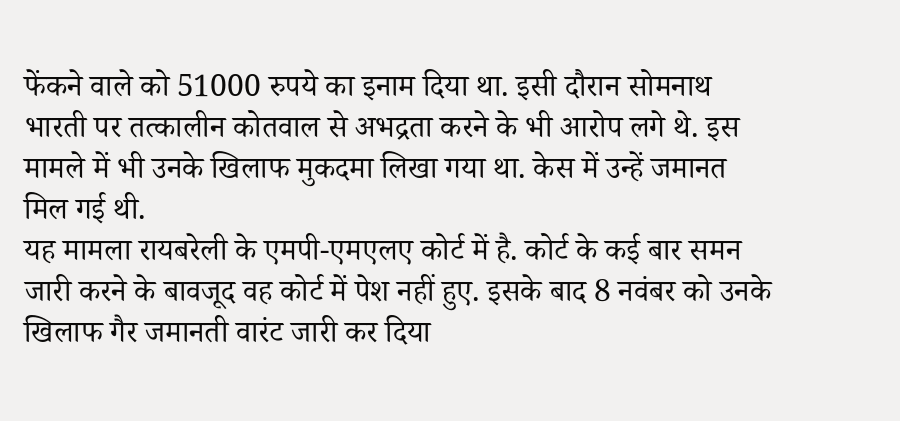फेंकने वाले को 51000 रुपये का इनाम दिया था. इसी दौरान सोमनाथ भारती पर तत्कालीन कोतवाल से अभद्रता करने के भी आरोप लगे थे. इस मामले में भी उनके खिलाफ मुकदमा लिखा गया था. केस में उन्हें जमानत मिल गई थी.
यह मामला रायबरेली के एमपी-एमएलए कोर्ट में है. कोर्ट के कई बार समन जारी करने के बावजूद वह कोर्ट में पेश नहीं हुए. इसके बाद 8 नवंबर को उनके खिलाफ गैर जमानती वारंट जारी कर दिया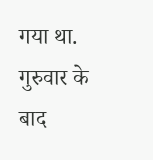गया था. गुरुवार के बाद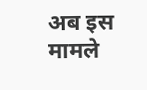अब इस मामले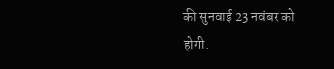की सुनवाई 23 नवंबर को होगी.